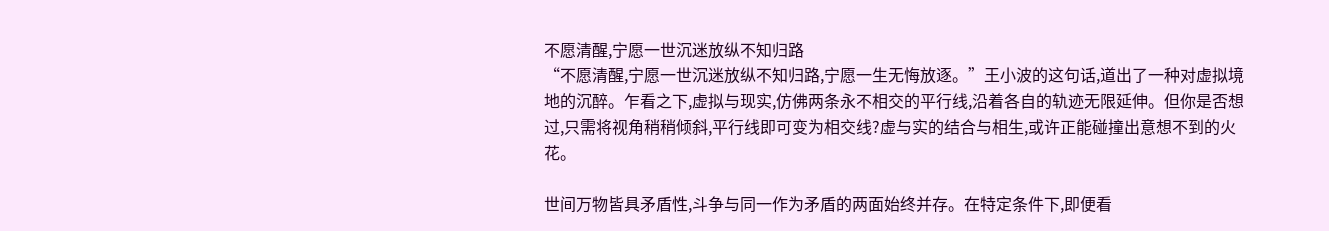不愿清醒,宁愿一世沉迷放纵不知归路
“不愿清醒,宁愿一世沉迷放纵不知归路,宁愿一生无悔放逐。”王小波的这句话,道出了一种对虚拟境地的沉醉。乍看之下,虚拟与现实,仿佛两条永不相交的平行线,沿着各自的轨迹无限延伸。但你是否想过,只需将视角稍稍倾斜,平行线即可变为相交线?虚与实的结合与相生,或许正能碰撞出意想不到的火花。

世间万物皆具矛盾性,斗争与同一作为矛盾的两面始终并存。在特定条件下,即便看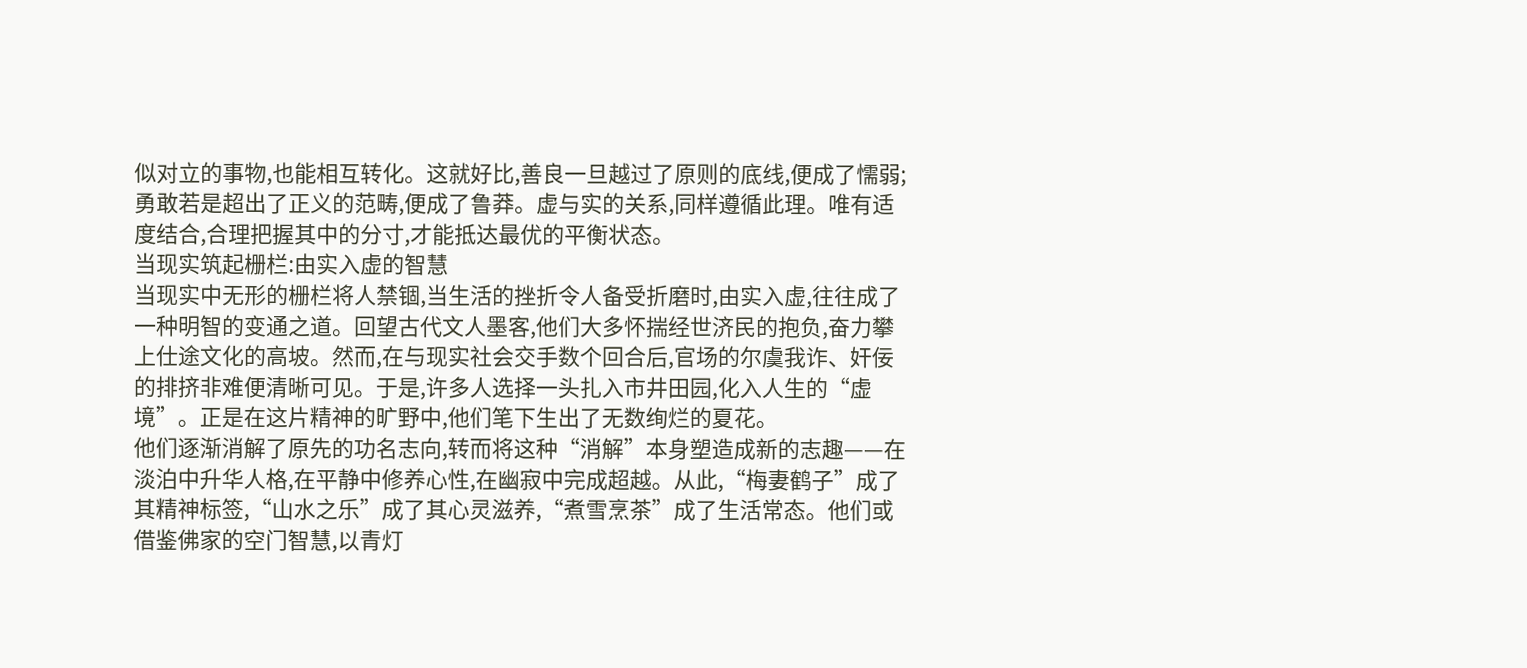似对立的事物,也能相互转化。这就好比,善良一旦越过了原则的底线,便成了懦弱;勇敢若是超出了正义的范畴,便成了鲁莽。虚与实的关系,同样遵循此理。唯有适度结合,合理把握其中的分寸,才能抵达最优的平衡状态。
当现实筑起栅栏:由实入虚的智慧
当现实中无形的栅栏将人禁锢,当生活的挫折令人备受折磨时,由实入虚,往往成了一种明智的变通之道。回望古代文人墨客,他们大多怀揣经世济民的抱负,奋力攀上仕途文化的高坡。然而,在与现实社会交手数个回合后,官场的尔虞我诈、奸佞的排挤非难便清晰可见。于是,许多人选择一头扎入市井田园,化入人生的“虚境”。正是在这片精神的旷野中,他们笔下生出了无数绚烂的夏花。
他们逐渐消解了原先的功名志向,转而将这种“消解”本身塑造成新的志趣——在淡泊中升华人格,在平静中修养心性,在幽寂中完成超越。从此,“梅妻鹤子”成了其精神标签,“山水之乐”成了其心灵滋养,“煮雪烹茶”成了生活常态。他们或借鉴佛家的空门智慧,以青灯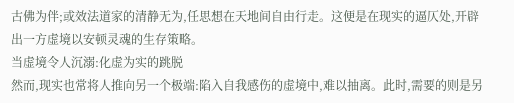古佛为伴;或效法道家的清静无为,任思想在天地间自由行走。这便是在现实的逼仄处,开辟出一方虚境以安顿灵魂的生存策略。
当虚境令人沉溺:化虚为实的跳脱
然而,现实也常将人推向另一个极端:陷入自我感伤的虚境中,难以抽离。此时,需要的则是另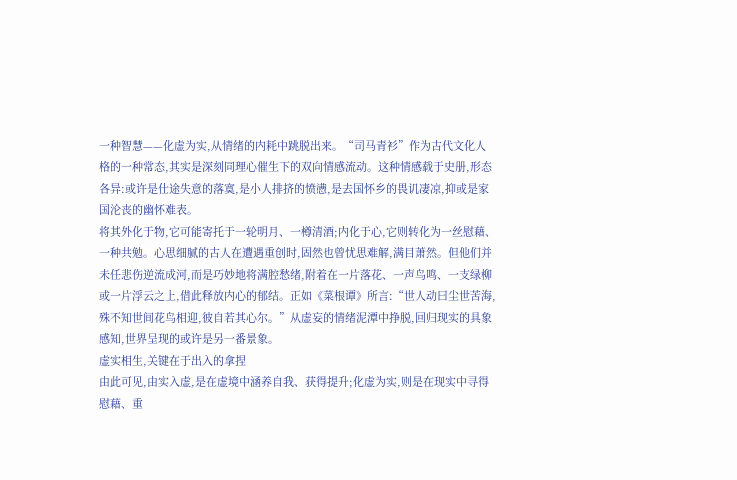一种智慧——化虚为实,从情绪的内耗中跳脱出来。“司马青衫”作为古代文化人格的一种常态,其实是深刻同理心催生下的双向情感流动。这种情感载于史册,形态各异:或许是仕途失意的落寞,是小人排挤的愤懑,是去国怀乡的畏讥凄凉,抑或是家国沦丧的幽怀难表。
将其外化于物,它可能寄托于一轮明月、一樽清酒;内化于心,它则转化为一丝慰藉、一种共勉。心思细腻的古人在遭遇重创时,固然也曾忧思难解,满目萧然。但他们并未任悲伤逆流成河,而是巧妙地将满腔愁绪,附着在一片落花、一声鸟鸣、一支绿柳或一片浮云之上,借此释放内心的郁结。正如《菜根谭》所言:“世人动曰尘世苦海,殊不知世间花鸟相迎,彼自若其心尔。”从虚妄的情绪泥潭中挣脱,回归现实的具象感知,世界呈现的或许是另一番景象。
虚实相生,关键在于出入的拿捏
由此可见,由实入虚,是在虚境中涵养自我、获得提升;化虚为实,则是在现实中寻得慰藉、重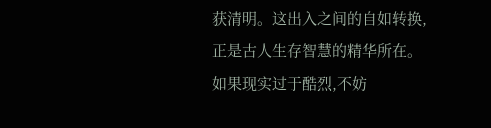获清明。这出入之间的自如转换,正是古人生存智慧的精华所在。如果现实过于酷烈,不妨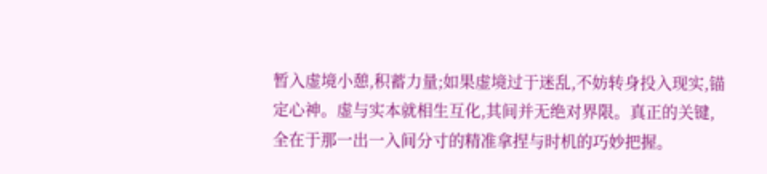暂入虚境小憩,积蓄力量;如果虚境过于迷乱,不妨转身投入现实,锚定心神。虚与实本就相生互化,其间并无绝对界限。真正的关键,全在于那一出一入间分寸的精准拿捏与时机的巧妙把握。